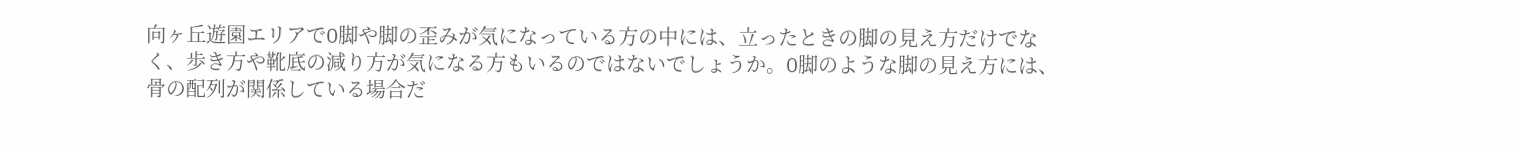向ヶ丘遊園エリアでO脚や脚の歪みが気になっている方の中には、立ったときの脚の見え方だけでなく、歩き方や靴底の減り方が気になる方もいるのではないでしょうか。O脚のような脚の見え方には、骨の配列が関係している場合だ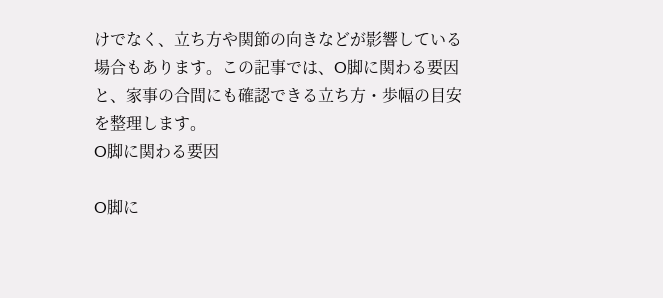けでなく、立ち方や関節の向きなどが影響している場合もあります。この記事では、O脚に関わる要因と、家事の合間にも確認できる立ち方・歩幅の目安を整理します。
O脚に関わる要因

O脚に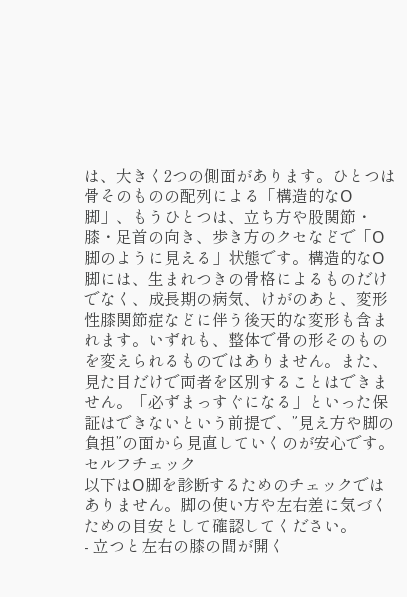は、大きく2つの側面があります。ひとつは骨そのものの配列による「構造的なO脚」、もうひとつは、立ち方や股関節・膝・足首の向き、歩き方のクセなどで「O脚のように見える」状態です。構造的なO脚には、生まれつきの骨格によるものだけでなく、成長期の病気、けがのあと、変形性膝関節症などに伴う後天的な変形も含まれます。いずれも、整体で骨の形そのものを変えられるものではありません。また、見た目だけで両者を区別することはできません。「必ずまっすぐになる」といった保証はできないという前提で、”見え方や脚の負担”の面から見直していくのが安心です。
セルフチェック
以下はO脚を診断するためのチェックではありません。脚の使い方や左右差に気づくための目安として確認してください。
- 立つと左右の膝の間が開く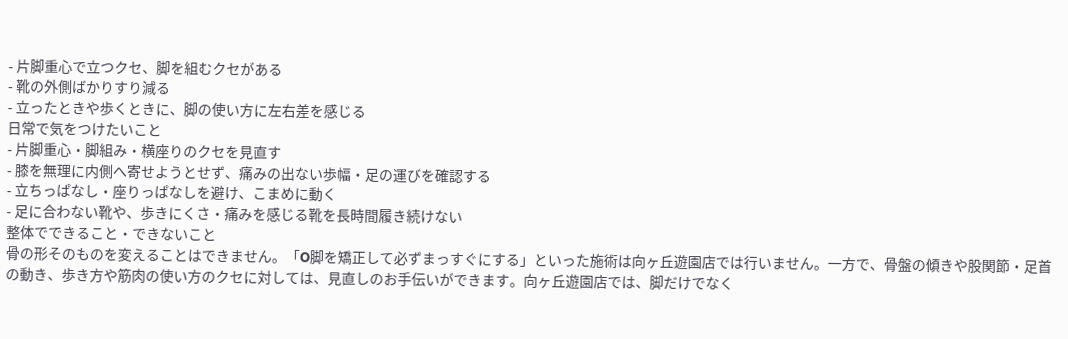- 片脚重心で立つクセ、脚を組むクセがある
- 靴の外側ばかりすり減る
- 立ったときや歩くときに、脚の使い方に左右差を感じる
日常で気をつけたいこと
- 片脚重心・脚組み・横座りのクセを見直す
- 膝を無理に内側へ寄せようとせず、痛みの出ない歩幅・足の運びを確認する
- 立ちっぱなし・座りっぱなしを避け、こまめに動く
- 足に合わない靴や、歩きにくさ・痛みを感じる靴を長時間履き続けない
整体でできること・できないこと
骨の形そのものを変えることはできません。「O脚を矯正して必ずまっすぐにする」といった施術は向ヶ丘遊園店では行いません。一方で、骨盤の傾きや股関節・足首の動き、歩き方や筋肉の使い方のクセに対しては、見直しのお手伝いができます。向ヶ丘遊園店では、脚だけでなく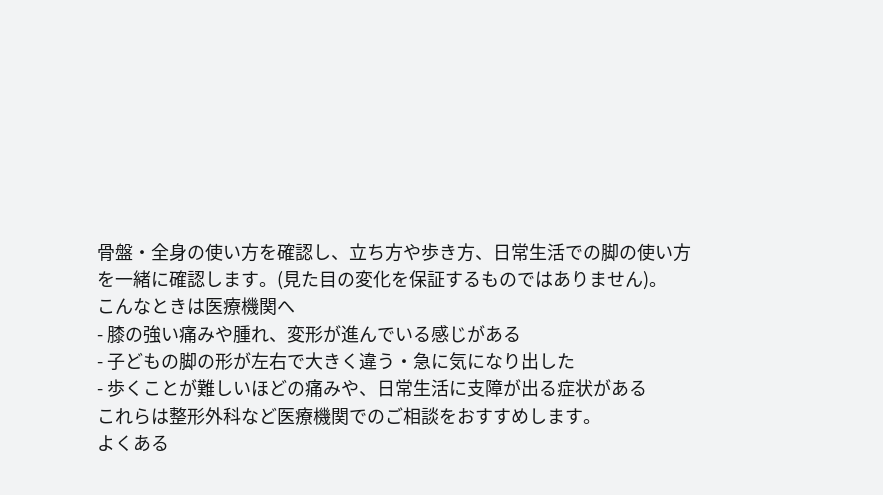骨盤・全身の使い方を確認し、立ち方や歩き方、日常生活での脚の使い方を一緒に確認します。(見た目の変化を保証するものではありません)。
こんなときは医療機関へ
- 膝の強い痛みや腫れ、変形が進んでいる感じがある
- 子どもの脚の形が左右で大きく違う・急に気になり出した
- 歩くことが難しいほどの痛みや、日常生活に支障が出る症状がある
これらは整形外科など医療機関でのご相談をおすすめします。
よくある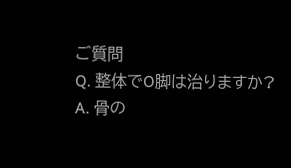ご質問
Q. 整体でO脚は治りますか?
A. 骨の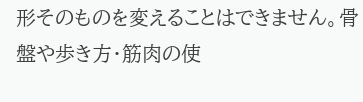形そのものを変えることはできません。骨盤や歩き方・筋肉の使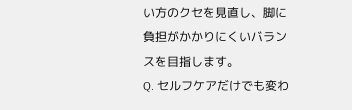い方のクセを見直し、脚に負担がかかりにくいバランスを目指します。
Q. セルフケアだけでも変わ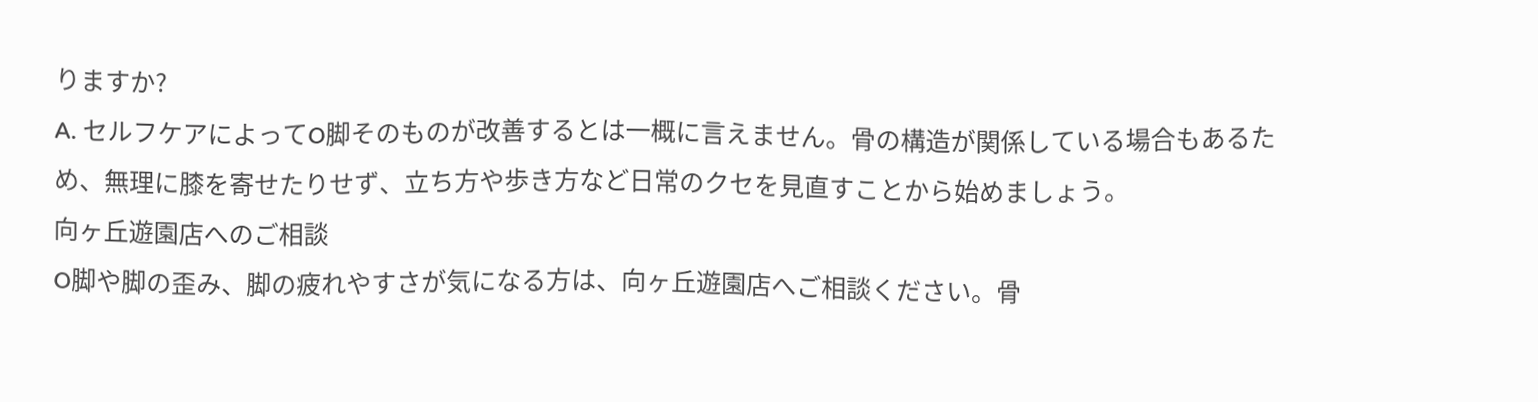りますか?
A. セルフケアによってO脚そのものが改善するとは一概に言えません。骨の構造が関係している場合もあるため、無理に膝を寄せたりせず、立ち方や歩き方など日常のクセを見直すことから始めましょう。
向ヶ丘遊園店へのご相談
O脚や脚の歪み、脚の疲れやすさが気になる方は、向ヶ丘遊園店へご相談ください。骨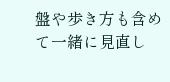盤や歩き方も含めて一緒に見直し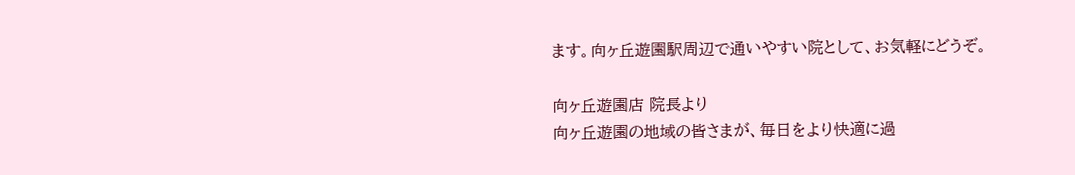ます。向ヶ丘遊園駅周辺で通いやすい院として、お気軽にどうぞ。

向ヶ丘遊園店 院長より
向ヶ丘遊園の地域の皆さまが、毎日をより快適に過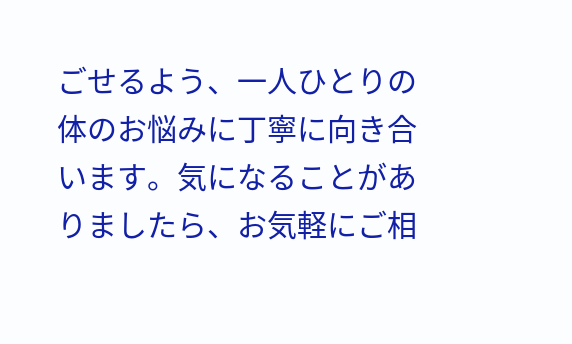ごせるよう、一人ひとりの体のお悩みに丁寧に向き合います。気になることがありましたら、お気軽にご相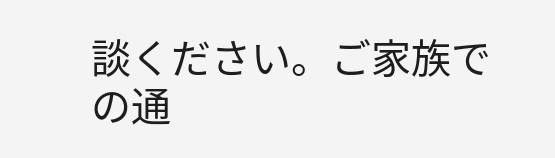談ください。ご家族での通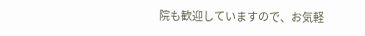院も歓迎していますので、お気軽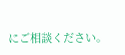にご相談ください。